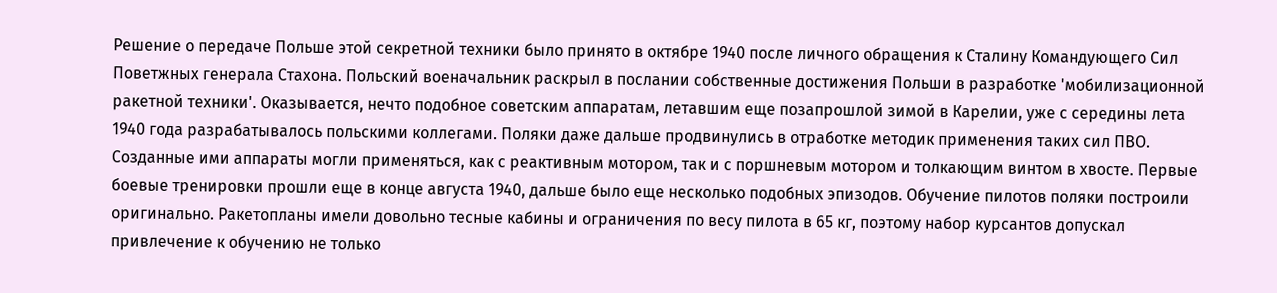Решение о передаче Польше этой секретной техники было принято в октябре 1940 после личного обращения к Сталину Командующего Сил Поветжных генерала Стахона. Польский военачальник раскрыл в послании собственные достижения Польши в разработке 'мобилизационной ракетной техники'. Оказывается, нечто подобное советским аппаратам, летавшим еще позапрошлой зимой в Карелии, уже с середины лета 1940 года разрабатывалось польскими коллегами. Поляки даже дальше продвинулись в отработке методик применения таких сил ПВО. Созданные ими аппараты могли применяться, как с реактивным мотором, так и с поршневым мотором и толкающим винтом в хвосте. Первые боевые тренировки прошли еще в конце августа 1940, дальше было еще несколько подобных эпизодов. Обучение пилотов поляки построили оригинально. Ракетопланы имели довольно тесные кабины и ограничения по весу пилота в 65 кг, поэтому набор курсантов допускал привлечение к обучению не только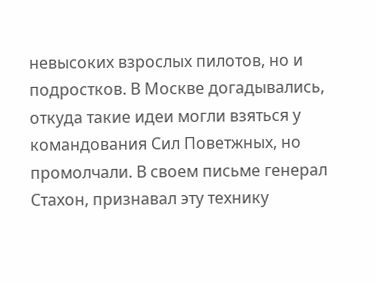невысоких взрослых пилотов, но и подростков. В Москве догадывались, откуда такие идеи могли взяться у командования Сил Поветжных, но промолчали. В своем письме генерал Стахон, признавал эту технику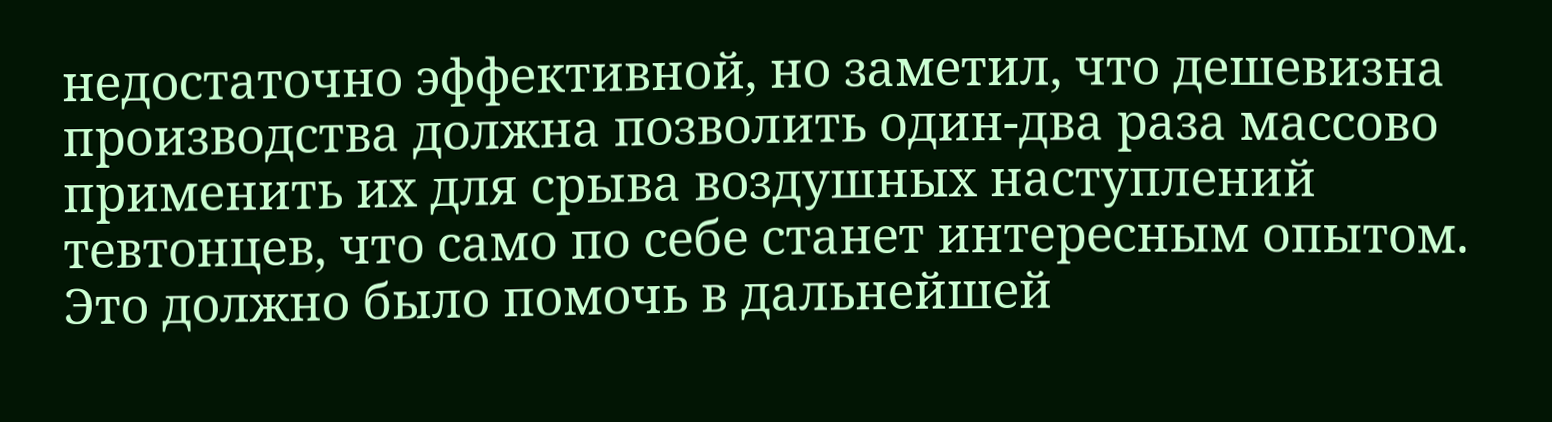недостаточно эффективной, но заметил, что дешевизна производства должна позволить один-два раза массово применить их для срыва воздушных наступлений тевтонцев, что само по себе станет интересным опытом. Это должно было помочь в дальнейшей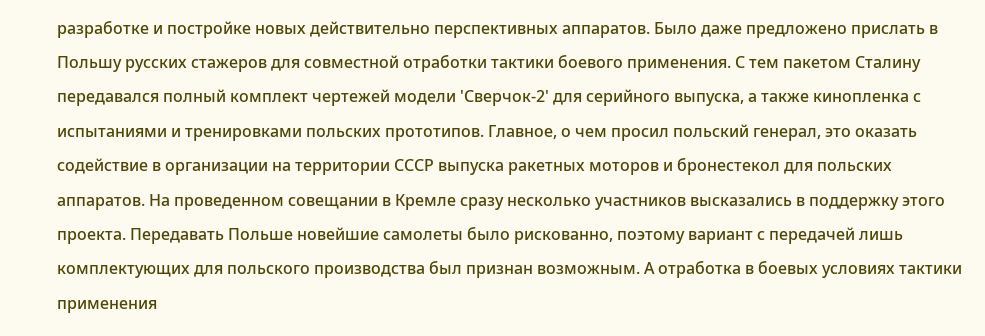разработке и постройке новых действительно перспективных аппаратов. Было даже предложено прислать в Польшу русских стажеров для совместной отработки тактики боевого применения. С тем пакетом Сталину передавался полный комплект чертежей модели 'Сверчок-2' для серийного выпуска, а также кинопленка с испытаниями и тренировками польских прототипов. Главное, о чем просил польский генерал, это оказать содействие в организации на территории СССР выпуска ракетных моторов и бронестекол для польских аппаратов. На проведенном совещании в Кремле сразу несколько участников высказались в поддержку этого проекта. Передавать Польше новейшие самолеты было рискованно, поэтому вариант с передачей лишь комплектующих для польского производства был признан возможным. А отработка в боевых условиях тактики применения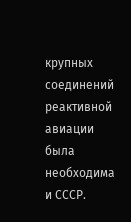крупных соединений реактивной авиации была необходима и СССР.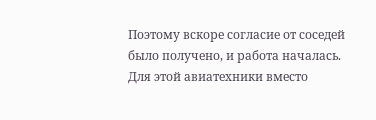Поэтому вскоре согласие от соседей было получено, и работа началась. Для этой авиатехники вместо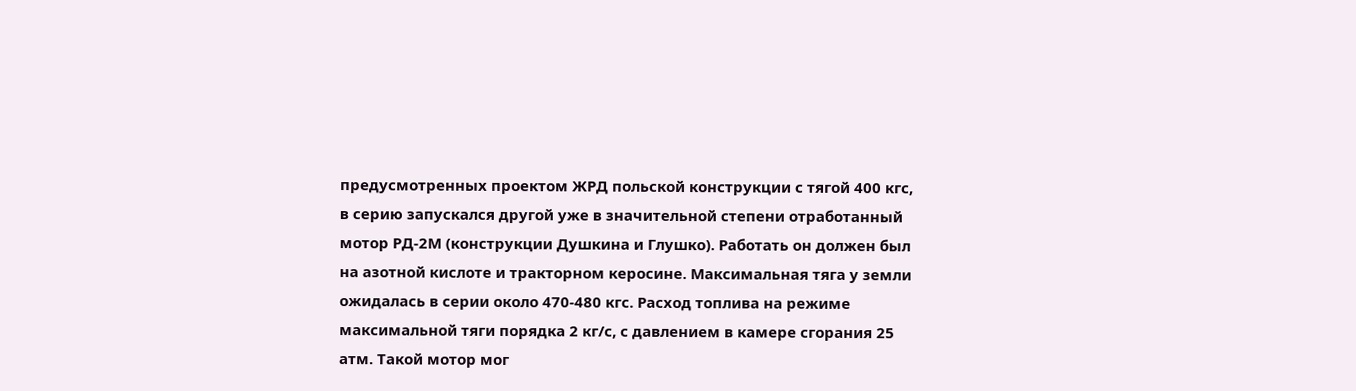предусмотренных проектом ЖРД польской конструкции с тягой 400 кгс, в серию запускался другой уже в значительной степени отработанный мотор РД-2М (конструкции Душкина и Глушко). Работать он должен был на азотной кислоте и тракторном керосине. Максимальная тяга у земли ожидалась в серии около 470-480 кгс. Расход топлива на режиме максимальной тяги порядка 2 кг/с, с давлением в камере сгорания 25 атм. Такой мотор мог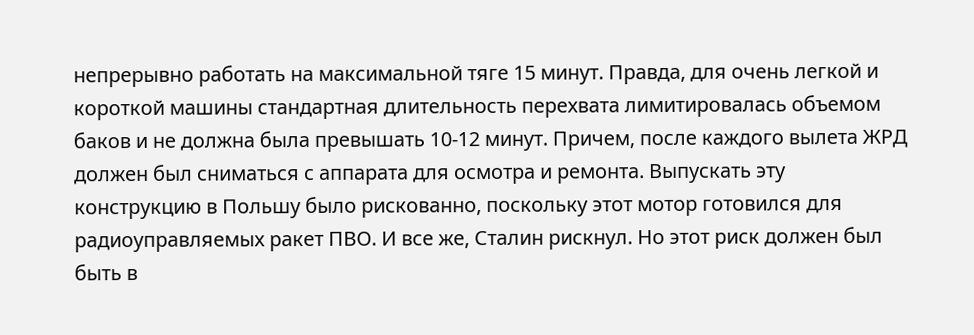непрерывно работать на максимальной тяге 15 минут. Правда, для очень легкой и короткой машины стандартная длительность перехвата лимитировалась объемом баков и не должна была превышать 10-12 минут. Причем, после каждого вылета ЖРД должен был сниматься с аппарата для осмотра и ремонта. Выпускать эту конструкцию в Польшу было рискованно, поскольку этот мотор готовился для радиоуправляемых ракет ПВО. И все же, Сталин рискнул. Но этот риск должен был быть в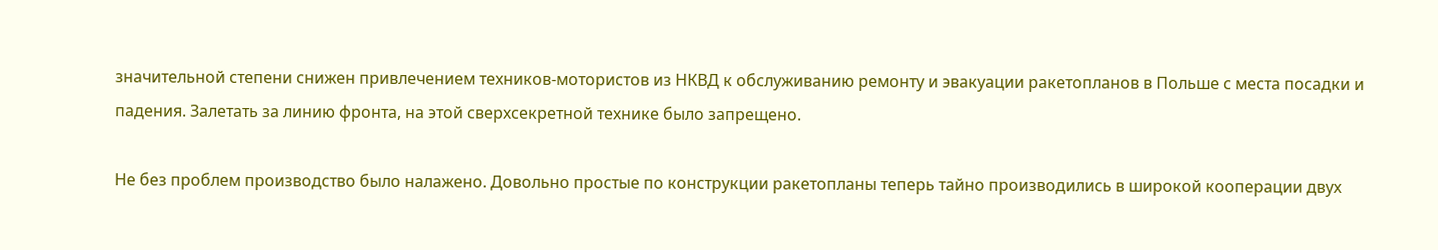значительной степени снижен привлечением техников-мотористов из НКВД к обслуживанию ремонту и эвакуации ракетопланов в Польше с места посадки и падения. Залетать за линию фронта, на этой сверхсекретной технике было запрещено.

Не без проблем производство было налажено. Довольно простые по конструкции ракетопланы теперь тайно производились в широкой кооперации двух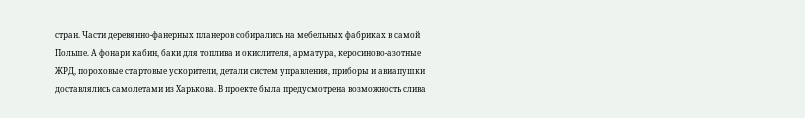стран. Части деревянно-фанерных планеров собирались на мебельных фабриках в самой Польше. А фонари кабин, баки для топлива и окислителя, арматура, керосиново-азотные ЖРД, пороховые стартовые ускорители, детали систем управления, приборы и авиапушки доставлялись самолетами из Харькова. В проекте была предусмотрена возможность слива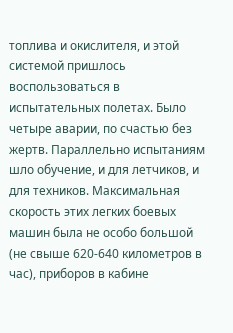топлива и окислителя, и этой системой пришлось воспользоваться в испытательных полетах. Было четыре аварии, по счастью без жертв. Параллельно испытаниям шло обучение, и для летчиков, и для техников. Максимальная скорость этих легких боевых машин была не особо большой (не свыше 620-640 километров в час), приборов в кабине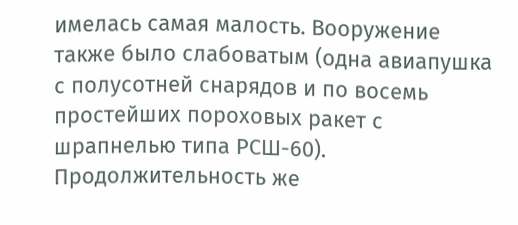имелась самая малость. Вооружение также было слабоватым (одна авиапушка с полусотней снарядов и по восемь простейших пороховых ракет с шрапнелью типа РСШ-60). Продолжительность же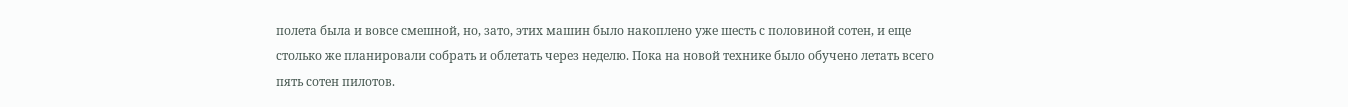полета была и вовсе смешной, но, зато, этих машин было накоплено уже шесть с половиной сотен, и еще столько же планировали собрать и облетать через неделю. Пока на новой технике было обучено летать всего пять сотен пилотов.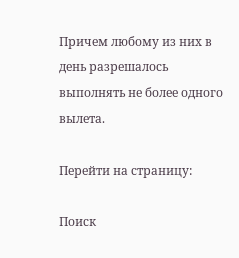Причем любому из них в день разрешалось выполнять не более одного вылета.

Перейти на страницу:

Поиск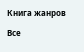Книга жанров

Все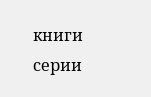книги серии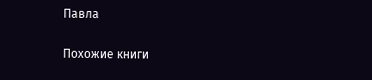Павла

Похожие книги